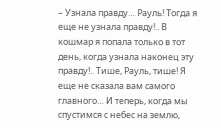– Узнала правду… Рауль! Тогда я еще не узнала правду!.. В кошмар я попала только в тот день, когда узнала наконец эту правду!.. Тише, Рауль, тише! Я еще не сказала вам самого главного… И теперь, когда мы спустимся с небес на землю,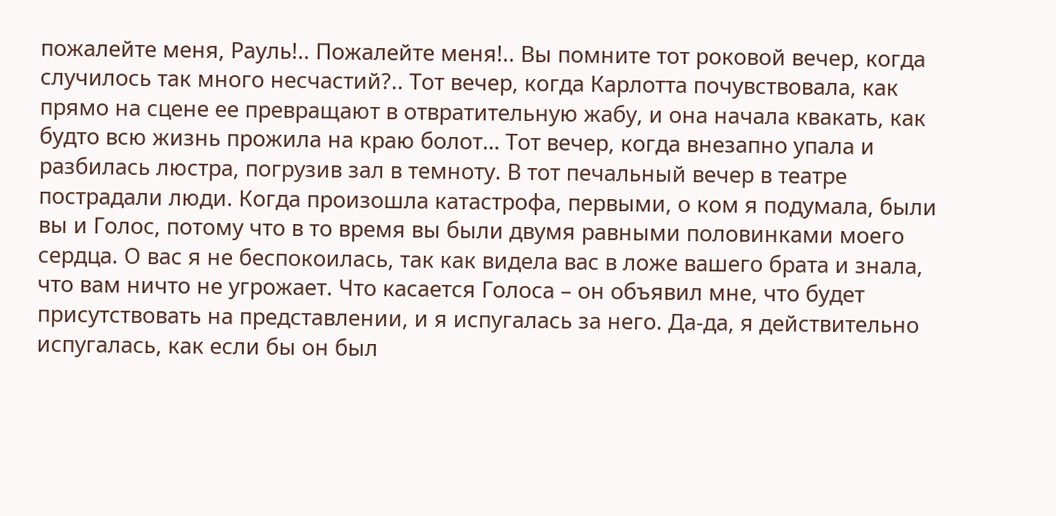пожалейте меня, Рауль!.. Пожалейте меня!.. Вы помните тот роковой вечер, когда случилось так много несчастий?.. Тот вечер, когда Карлотта почувствовала, как прямо на сцене ее превращают в отвратительную жабу, и она начала квакать, как будто всю жизнь прожила на краю болот… Тот вечер, когда внезапно упала и разбилась люстра, погрузив зал в темноту. В тот печальный вечер в театре пострадали люди. Когда произошла катастрофа, первыми, о ком я подумала, были вы и Голос, потому что в то время вы были двумя равными половинками моего сердца. О вас я не беспокоилась, так как видела вас в ложе вашего брата и знала, что вам ничто не угрожает. Что касается Голоса – он объявил мне, что будет присутствовать на представлении, и я испугалась за него. Да-да, я действительно испугалась, как если бы он был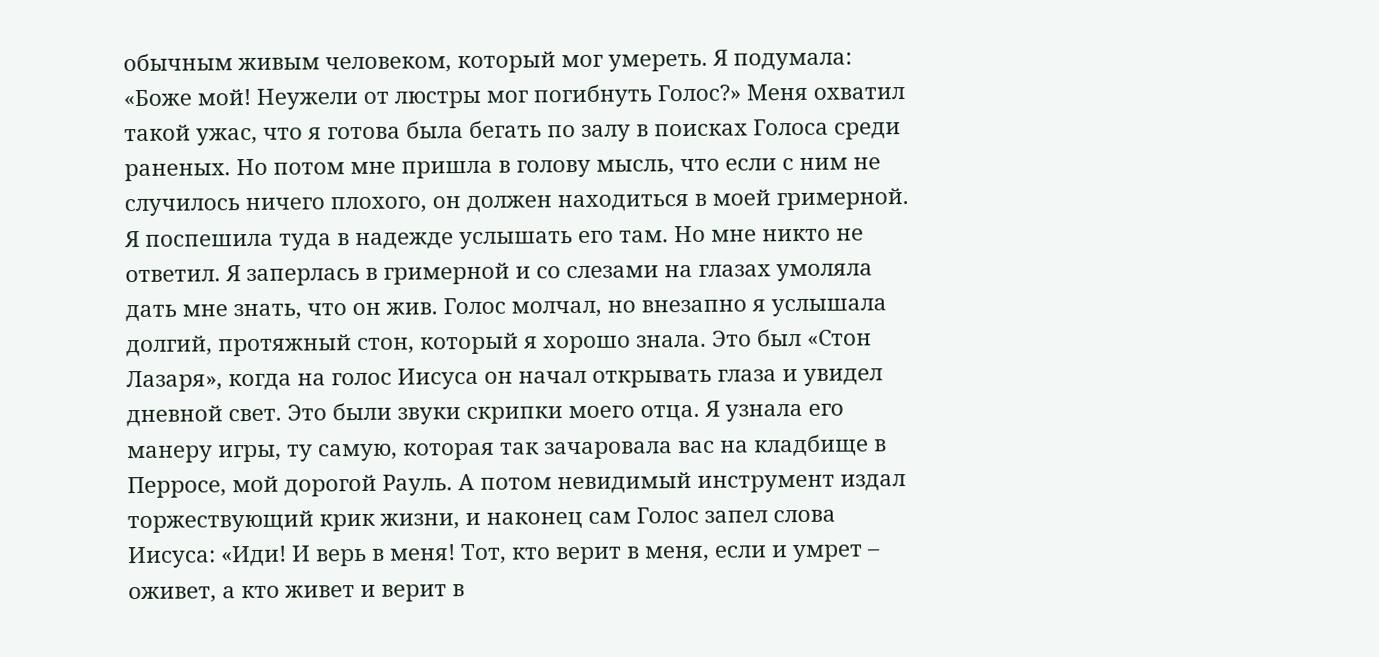обычным живым человеком, который мог умереть. Я подумала: «Боже мой! Неужели от люстры мог погибнуть Голос?» Меня охватил такой ужас, что я готова была бегать по залу в поисках Голоса среди раненых. Но потом мне пришла в голову мысль, что если с ним не случилось ничего плохого, он должен находиться в моей гримерной. Я поспешила туда в надежде услышать его там. Но мне никто не ответил. Я заперлась в гримерной и со слезами на глазах умоляла дать мне знать, что он жив. Голос молчал, но внезапно я услышала долгий, протяжный стон, который я хорошо знала. Это был «Стон Лазаря», когда на голос Иисуса он начал открывать глаза и увидел дневной свет. Это были звуки скрипки моего отца. Я узнала его манеру игры, ту самую, которая так зачаровала вас на кладбище в Перросе, мой дорогой Рауль. А потом невидимый инструмент издал торжествующий крик жизни, и наконец сам Голос запел слова Иисуса: «Иди! И верь в меня! Тот, кто верит в меня, если и умрет – оживет, а кто живет и верит в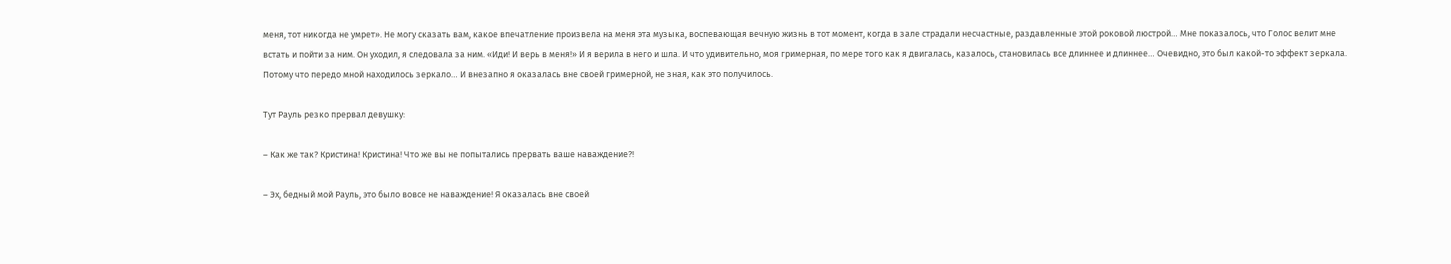меня, тот никогда не умрет». Не могу сказать вам, какое впечатление произвела на меня эта музыка, воспевающая вечную жизнь в тот момент, когда в зале страдали несчастные, раздавленные этой роковой люстрой… Мне показалось, что Голос велит мне встать и пойти за ним. Он уходил, я следовала за ним. «Иди! И верь в меня!» И я верила в него и шла. И что удивительно, моя гримерная, по мере того как я двигалась, казалось, становилась все длиннее и длиннее… Очевидно, это был какой-то эффект зеркала. Потому что передо мной находилось зеркало… И внезапно я оказалась вне своей гримерной, не зная, как это получилось.

Тут Рауль резко прервал девушку:

– Как же так? Кристина! Кристина! Что же вы не попытались прервать ваше наваждение?!

– Эх, бедный мой Рауль, это было вовсе не наваждение! Я оказалась вне своей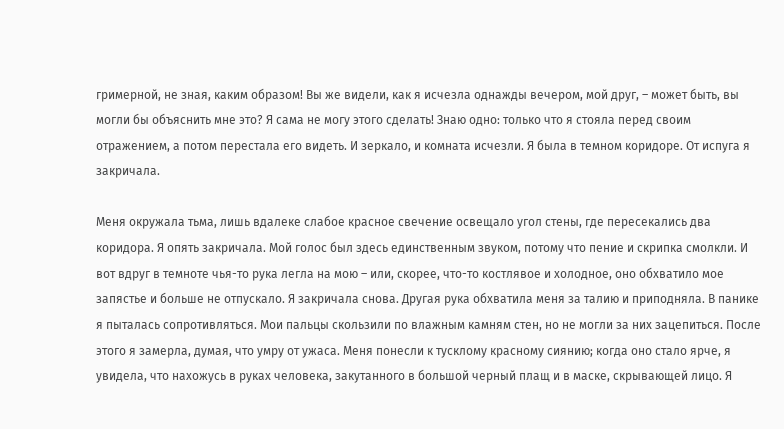гримерной, не зная, каким образом! Вы же видели, как я исчезла однажды вечером, мой друг, – может быть, вы могли бы объяснить мне это? Я сама не могу этого сделать! Знаю одно: только что я стояла перед своим отражением, а потом перестала его видеть. И зеркало, и комната исчезли. Я была в темном коридоре. От испуга я закричала.

Меня окружала тьма, лишь вдалеке слабое красное свечение освещало угол стены, где пересекались два коридора. Я опять закричала. Мой голос был здесь единственным звуком, потому что пение и скрипка смолкли. И вот вдруг в темноте чья-то рука легла на мою – или, скорее, что-то костлявое и холодное, оно обхватило мое запястье и больше не отпускало. Я закричала снова. Другая рука обхватила меня за талию и приподняла. В панике я пыталась сопротивляться. Мои пальцы скользили по влажным камням стен, но не могли за них зацепиться. После этого я замерла, думая, что умру от ужаса. Меня понесли к тусклому красному сиянию; когда оно стало ярче, я увидела, что нахожусь в руках человека, закутанного в большой черный плащ и в маске, скрывающей лицо. Я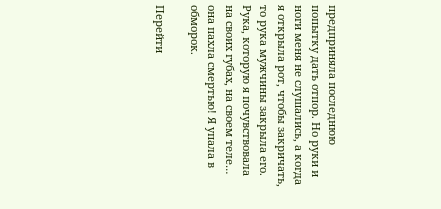предприняла последнюю попытку дать отпор. Но руки и ноги меня не слушались, а когда я открыла рот, чтобы закричать, то рука мужчины закрыла его. Рука, которую я почувствовала на своих губах, на своем теле… она пахла смертью! Я упала в обморок.

Перейти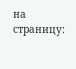на страницу: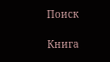Поиск

Книга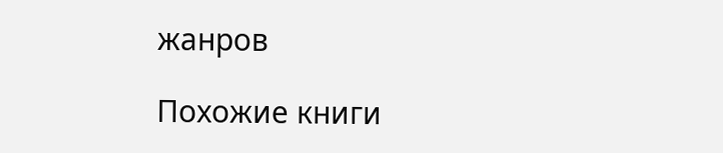жанров

Похожие книги